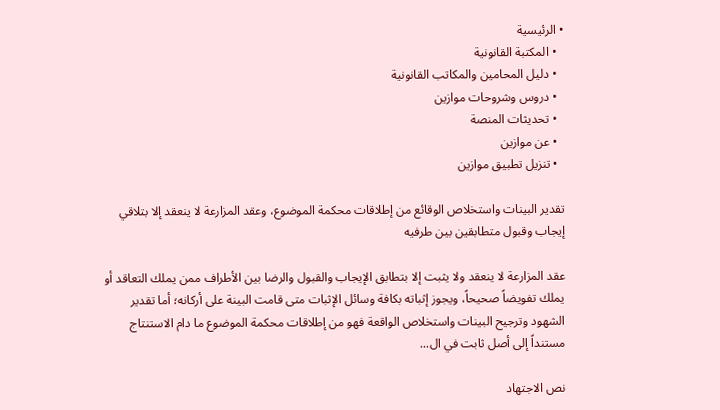• الرئيسية
  • المكتبة القانونية
  • دليل المحامين والمكاتب القانونية
  • دروس وشروحات موازين
  • تحديثات المنصة
  • عن موازين
  • تنزيل تطبيق موازين

تقدير البينات واستخلاص الوقائع من إطلاقات محكمة الموضوع، وعقد المزارعة لا ينعقد إلا بتلاقي إيجاب وقبول متطابقين بين طرفيه

عقد المزارعة لا ينعقد ولا يثبت إلا بتطابق الإيجاب والقبول والرضا بين الأطراف ممن يملك التعاقد أو يملك تفويضاً صحيحاً، ويجوز إثباته بكافة وسائل الإثبات متى قامت البينة على أركانه؛ أما تقدير الشهود وترجيح البينات واستخلاص الواقعة فهو من إطلاقات محكمة الموضوع ما دام الاستنتاج مستنداً إلى أصل ثابت في ال...

نص الاجتهاد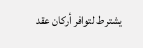يشترط لتوافر أركان عقد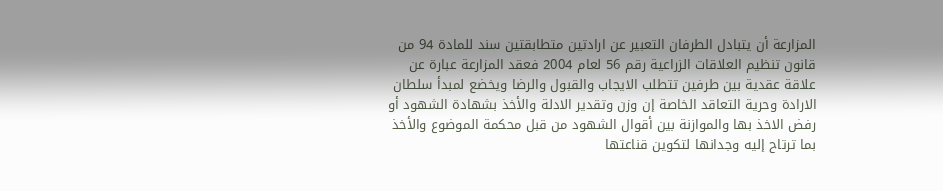المزارعة أن يتبادل الطرفان التعبير عن ارادتين متطابقتين سند للمادة 94 من قانون تنظيم العلاقات الزراعية رقم 56 لعام 2004 فعقد المزارعة عبارة عن علاقة عقدية بين طرفين تتطلب الايجاب والقبول والرضا ويخضع لمبدأ سلطان الارادة وحرية التعاقد الخاصة إن وزن وتقدير الادلة والأخذ بشهادة الشهود أو رفض الاخذ بها والموازنة بين أقوال الشهود من قبل محكمة الموضوع والأخذ بما ترتاح إليه وجدانها لتكوين قناعتها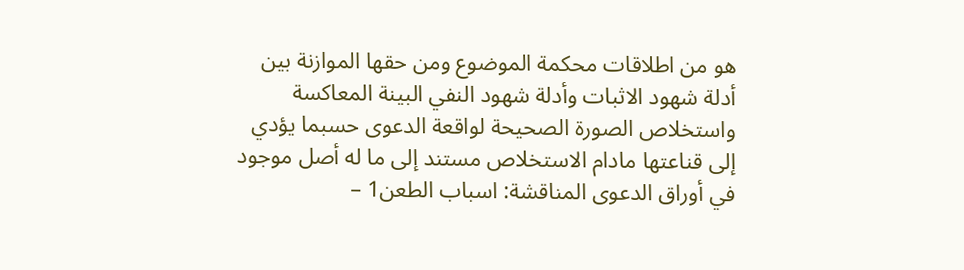هو من اطلاقات محكمة الموضوع ومن حقها الموازنة بين أدلة شهود الاثبات وأدلة شهود النفي البينة المعاكسة واستخلاص الصورة الصحيحة لواقعة الدعوى حسبما يؤدي إلى قناعتها مادام الاستخلاص مستند إلى ما له أصل موجود في أوراق الدعوى المناقشة: اسباب الطعن1 –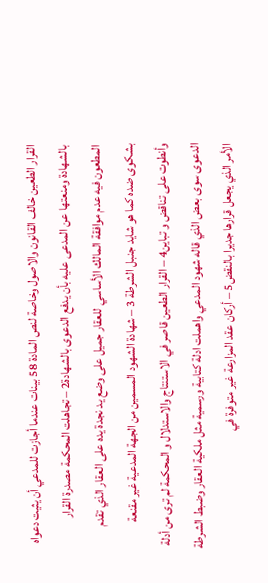القرار الطعين خالف القانون والاصول وخاصة لنص المادة 58 بينات عندما أجازت للمدعي أن يثيت دعواه بالشهادة ومنعتها عن المدعى عليه بأن يدفع الدعوى بالشهادة2 – تجاهلت المحكمة مصدرة القرار المطعون فيه عدم موافقة المالك الأساسي للعقار جميل على وضع يد نجدة يده على العقار الذي تقدم بشكوى ضده كما هو شاید جنبل الشرطة 3 – شهادة الشهود المسمين من الجهة المدعية غير مقنعة وأنطوت على تناقض و تباين4 – القرار الطعين قاصر في الاستنتاج والاستدلال و المحكمة لم ترى من أدلة الدعوی سوی بعض الذي قاله شهود المدعي واهملت ادلة كتابية ورسمية مثل ملكية العقار وضبط الشرطة الأمر الذي يجعل قرارها جديرا بالنقض5 – أركان عقد المزارعة غير متوفرة في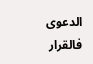الدعوى فالقرار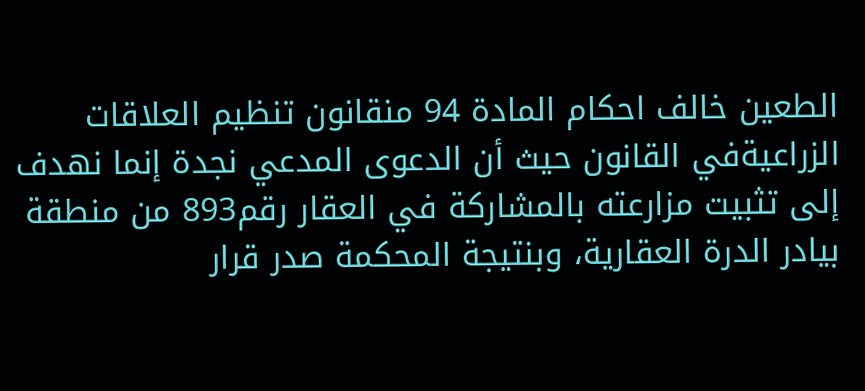الطعين خالف احكام المادة 94 منقانون تنظيم العلاقات الزراعيةفي القانون حيث أن الدعوى المدعي نجدة إنما نهدف إلى تثبيت مزارعته بالمشاركة في العقار رقم893 من منطقة بيادر الدرة العقارية، وبنتيجة المحكمة صدر قرار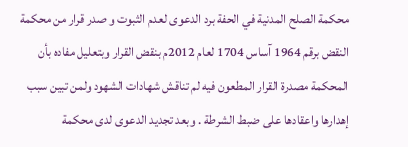محكمة الصلح المدنية في الحفة برد الدعوى لعدم الثبوت و صدر قرار من محكمة النقض برقم 1964 آساس 1704 لعام 2012م بنقض القرار وبتعلیل مفاده بأن المحكمة مصدرة القرار المطعون فيه لم تناقش شهادات الشهود ولمن تبین سبب إهدارها واعقادها على ضبط الشرطة . وبعد تجديد الدعوى لدى محكمة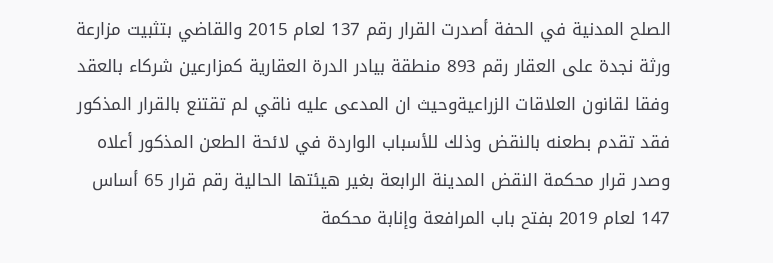الصلح المدنية في الحفة أصدرت القرار رقم 137 لعام 2015 والقاضي بتثبيت مزارعة ورثة نجدة على العقار رقم 893 منطقة بيادر الدرة العقارية كمزارعين شركاء بالعقد وفقا لقانون العلاقات الزراعيةوحيث ان المدعى عليه ناقي لم تقتنع بالقرار المذكور فقد تقدم بطعنه بالنقض وذلك للأسباب الواردة في لائحة الطعن المذكور أعلاه وصدر قرار محكمة النقض المدينة الرابعة بغير هيئتها الحالية رقم قرار 65 أساس 147 لعام 2019 بفتح باب المرافعة وإنابة محكمة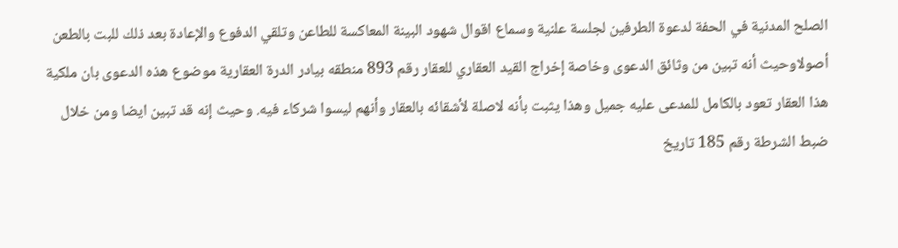الصلح المدنية في الحفة لدعوة الطرفين لجلسة علنية وسماع اقوال شهود البينة المعاكسة للطاعن وتلقي الدفوع والإعادة بعد ذلك للبت بالطعن أصولاوحيث أنه تبين من وثائق الدعوى وخاصة إخراج القيد العقاري للعقار رقم 893 منطقه بیادر الدرة العقارية موضوع هذه الدعوى بان ملكية هذا العقار تعود بالكامل للمدعى عليه جميل وهذا يثبت بأنه لاصلة لأشقائه بالعقار وأنهم ليسوا شركاء فيه. وحيث إنه قد تبين ايضا ومن خلال ضبط الشرطة رقم 185 تاريخ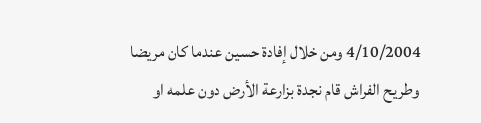4/10/2004 ومن خلال إفادة حسين عندما كان مريضا وطريح الفراش قام نجدة بزارعة الأرض دون علمه او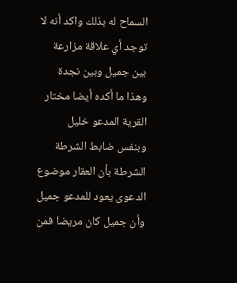السماح له بذلك واكد أنه لا توجد أي علاقة مزارعة بين جميل وبين نجدة وهذا ما أكده أيضا مختار القرية المدعو خلیل وبنفس ضابط الشرطة الشرطة بأن العقار موضوع الدعوى يعود للمدعو جميل وأن جميل كان مريضا فمن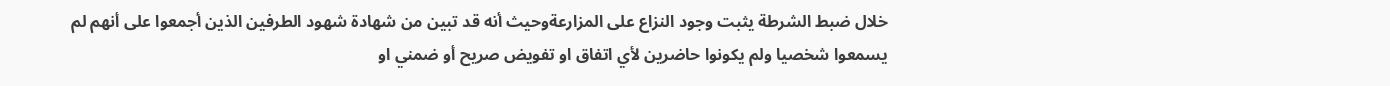خلال ضبط الشرطة يثبت وجود النزاع على المزارعةوحيث أنه قد تبين من شهادة شهود الطرفين الذين أجمعوا على أنهم لم يسمعوا شخصيا ولم يكونوا حاضرين لأي اتفاق او تفويض صريح أو ضمني او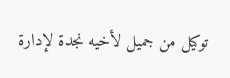توكيل من جميل لأخيه نجدة لإدارة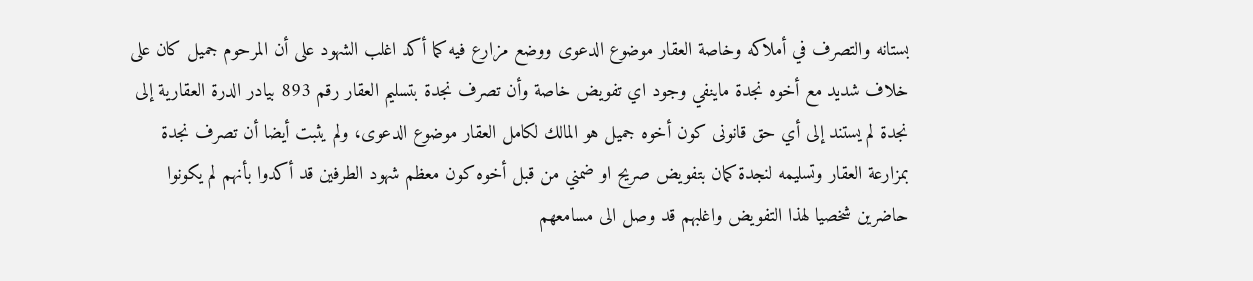بستانه والتصرف في أملاكه وخاصة العقار موضوع الدعوى ووضع مزارع فيه كما أكد اغلب الشهود على أن المرحوم جميل كان على خلاف شديد مع أخوه نجدة ماينفي وجود اي تفويض خاصة وأن تصرف نجدة بتسليم العقار رقم 893 بيادر الدرة العقارية إلى نجدة لم يستند إلى أي حق قانونی کون أخوه جميل هو المالك لكامل العقار موضوع الدعوى، ولم يثبت أيضا أن تصرف نجدة بمزارعة العقار وتسليمه لنجدة كمان بتفويض صریح او ضمني من قبل أخوه كون معظم شهود الطرفين قد أكدوا بأنهم لم يكونوا حاضرين شخصيا لهذا التفويض واغلبهم قد وصل الى مسامعهم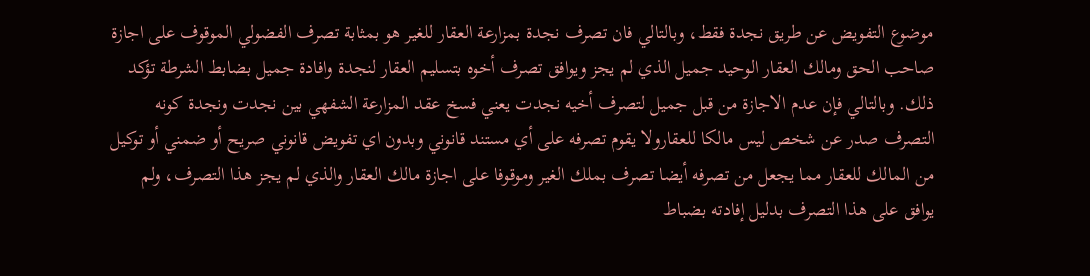موضوع التفويض عن طريق نجدة فقط، وبالتالي فان تصرف نجدة بمزارعة العقار للغير هو بمثابة تصرف الفضولي الموقوف على اجازة صاحب الحق ومالك العقار الوحيد جميل الذي لم يجز ويوافق تصرف أخوه بتسليم العقار لنجدة وافادة جميل بضابط الشرطة تؤكد ذلك. وبالتالي فإن عدم الاجازة من قبل جميل لتصرف أخيه نجدت يعني فسخ عقد المزارعة الشفهي بين نجدت ونجدة كونه التصرف صدر عن شخص لیس مالكا للعقارولا يقوم تصرفه على أي مستند قانوني وبدون اي تفويض قانوني صريح أو ضمني أو توكيل من المالك للعقار مما يجعل من تصرفه أيضا تصرف بملك الغير وموقوفا على اجازة مالك العقار والذي لم يجز هذا التصرف، ولم يوافق على هذا التصرف بدليل إفادته بضباط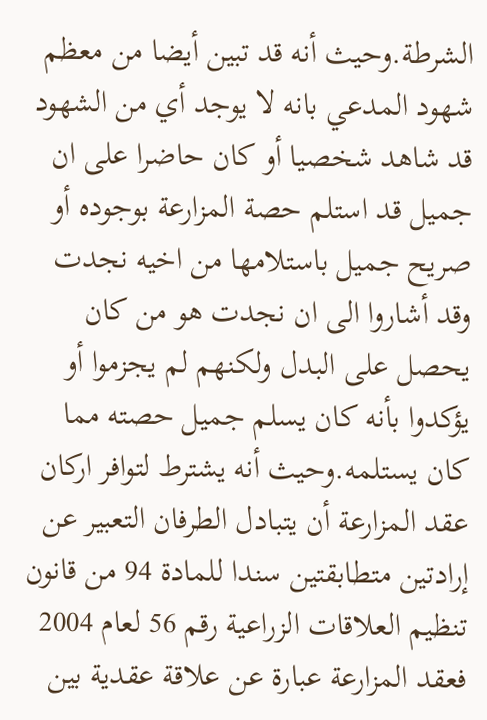الشرطة.وحيث أنه قد تبين أيضا من معظم شهود المدعي بانه لا يوجد أي من الشهود قد شاهد شخصيا أو كان حاضرا على ان جميل قد استلم حصة المزارعة بوجوده أو صريح جميل باستلامها من اخيه نجدت وقد أشاروا الى ان نجدت هو من كان يحصل على البدل ولكنهم لم يجزموا أو يؤكدوا بأنه كان يسلم جميل حصته مما كان يستلمه.وحيث أنه يشترط لتوافر اركان عقد المزارعة أن يتبادل الطرفان التعبير عن إرادتين متطابقتين سندا للمادة 94 من قانون تنظيم العلاقات الزراعية رقم 56 لعام 2004 فعقد المزارعة عبارة عن علاقة عقدية بين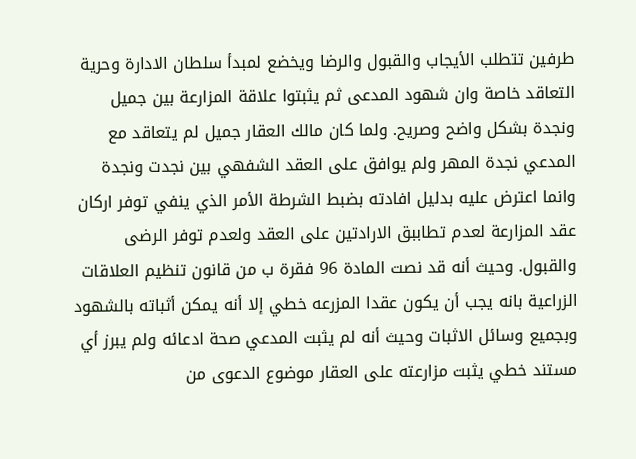طرفين تتطلب الأيجاب والقبول والرضا ويخضع لمبدأ سلطان الادارة وحرية التعاقد خاصة وان شهود المدعى ثم يثبتوا علاقة المزارعة بين جميل ونجدة بشكل واضح وصريح. ولما كان مالك العقار جميل لم يتعاقد مع المدعي نجدة المهر ولم يوافق على العقد الشفهي بين نجدت ونجدة وانما اعترض عليه بدليل افادته بضبط الشرطة الأمر الذي ينفي توفر اركان عقد المزارعة لعدم تطاببق الارادتين على العقد ولعدم توفر الرضى والقبول. وحيث أنه قد نصت المادة 96 فقرة ب من قانون تنظيم العلاقات الزراعية بانه يجب أن يكون عقدا المزرعه خطي إلا أنه يمكن أثباته بالشهود وبجميع وسائل الاثبات وحيث أنه لم يثبت المدعي صحة ادعائه ولم يبرز أي مستند خطي يثبت مزارعته على العقار موضوع الدعوى من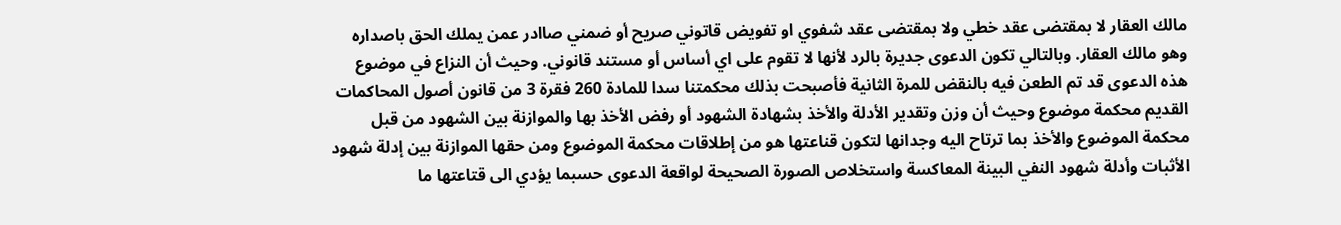مالك العقار لا بمقتضى عقد خطي ولا بمقتضى عقد شفوي او تفويض قاتوني صريح أو ضمني صاادر عمن يملك الحق باصداره وهو مالك العقار. وبالتالي تكون الدعوى جديرة بالرد لأنها لا تقوم على اي أساس أو مستند قانوني. وحيث أن النزاع في موضوع هذه الدعوى قد تم الطعن فيه بالنقض للمرة الثانية فأصبحت بذلك محكمتنا سدا للمادة 260 فقرة 3 من قانون أصول المحاكمات القديم محكمة موضوع وحيث أن وزن وتقدير الأدلة والأخذ بشهادة الشهود أو رفض الأخذ بها والموازنة بين الشهود من قبل محكمة الموضوع والأخذ بما ترتاح اليه وجدانها لتكون قناعتها هو من إطلاقات محكمة الموضوع ومن حقها الموازنة بين إدلة شهود الأثبات وأدلة شهود النفي البينة المعاكسة واستخلاص الصورة الصحيحة لواقعة الدعوى حسبما يؤدي الى قتاعتها ما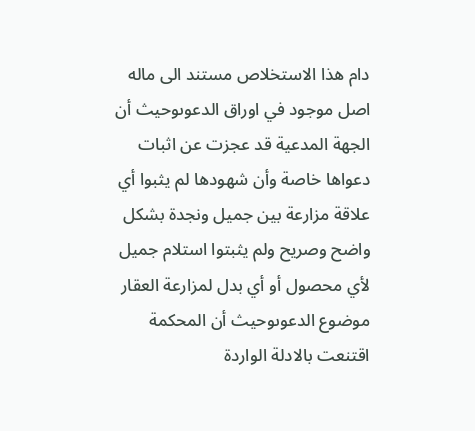دام هذا الاستخلاص مستند الى ماله اصل موجود في اوراق الدعوىوحيث أن الجهة المدعية قد عجزت عن اثبات دعواها خاصة وأن شهودها لم يثبوا أي علاقة مزارعة بين جميل ونجدة بشكل واضح وصريح ولم يثبتوا استلام جميل لأي محصول أو أي بدل لمزارعة العقار موضوع الدعوىوحيث أن المحكمة اقتنعت بالادلة الواردة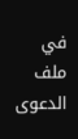في ملف الدعوى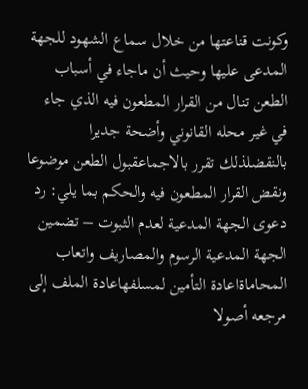وكونت قناعتها من خلال سماع الشهود للجهة المدعى عليها وحيث أن ماجاء في أسباب الطعن تنال من القرار المطعون فيه الذي جاء في غير محله القانوني وأضحة جديرا بالنقضلذلك تقرر بالاجماعقبول الطعن موضوعا ونقض القرار المطعون فيه والحكم بما يلي: رد دعوى الجهة المدعية لعدم الثبوت – تضمين الجهة المدعية الرسوم والمصاريف واتعاب المحاماةاعادة التأمين لمسلفهاعادة الملف إلى مرجعه أصولا